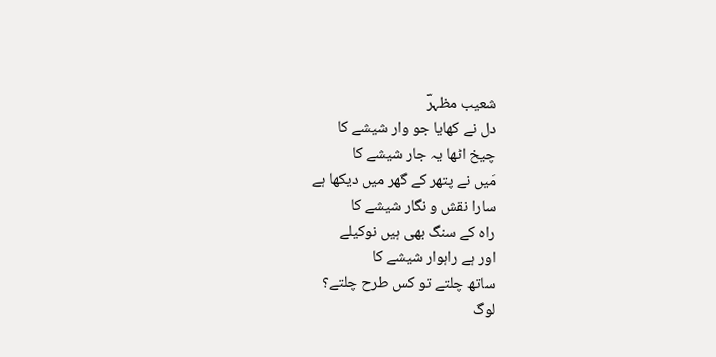شعیب مظہرؔ
دل نے کھایا جو وار شیشے کا
چیخ اٹھا یہ جار شیشے کا
مَیں نے پتھر کے گھر میں دیکھا ہے
سارا نقش و نگار شیشے کا
راہ کے سنگ بھی ہیں نوکیلے
اور ہے راہوار شیشے کا
ساتھ چلتے تو کس طرح چلتے؟
لوگ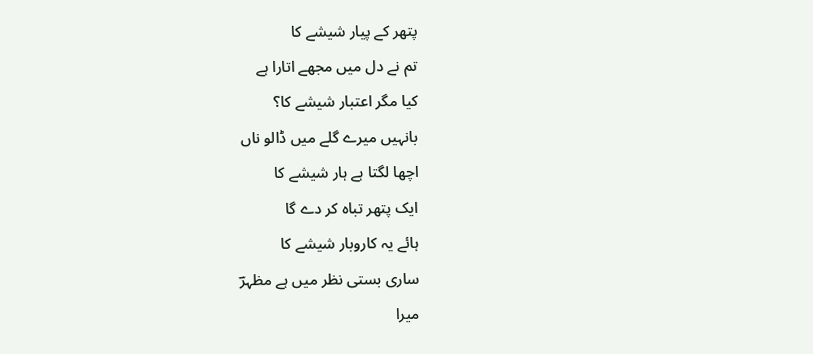پتھر کے پیار شیشے کا
تم نے دل میں مجھے اتارا ہے
کیا مگر اعتبار شیشے کا؟
بانہیں میرے گلے میں ڈالو ناں
اچھا لگتا ہے ہار شیشے کا
ایک پتھر تباہ کر دے گا
ہائے یہ کاروبار شیشے کا
ساری بستی نظر میں ہے مظہرؔ
میرا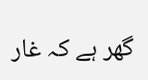گھر ہے کہ غار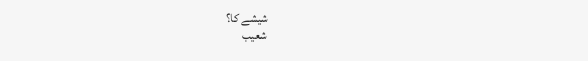شیشے کا؟
شعیب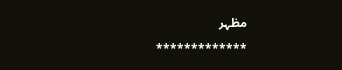مظہر
*************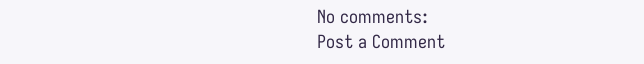No comments:
Post a Comment